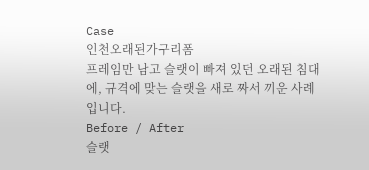Case
인천오래된가구리폼
프레임만 남고 슬랫이 빠져 있던 오래된 침대에, 규격에 맞는 슬랫을 새로 짜서 끼운 사례입니다.
Before / After
슬랫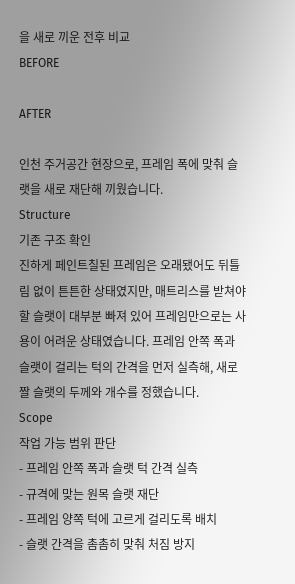을 새로 끼운 전후 비교
BEFORE

AFTER

인천 주거공간 현장으로, 프레임 폭에 맞춰 슬랫을 새로 재단해 끼웠습니다.
Structure
기존 구조 확인
진하게 페인트칠된 프레임은 오래됐어도 뒤틀림 없이 튼튼한 상태였지만, 매트리스를 받쳐야 할 슬랫이 대부분 빠져 있어 프레임만으로는 사용이 어려운 상태였습니다. 프레임 안쪽 폭과 슬랫이 걸리는 턱의 간격을 먼저 실측해, 새로 짤 슬랫의 두께와 개수를 정했습니다.
Scope
작업 가능 범위 판단
- 프레임 안쪽 폭과 슬랫 턱 간격 실측
- 규격에 맞는 원목 슬랫 재단
- 프레임 양쪽 턱에 고르게 걸리도록 배치
- 슬랫 간격을 촘촘히 맞춰 처짐 방지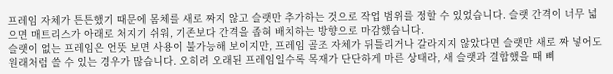프레임 자체가 튼튼했기 때문에 몸체를 새로 짜지 않고 슬랫만 추가하는 것으로 작업 범위를 정할 수 있었습니다. 슬랫 간격이 너무 넓으면 매트리스가 아래로 처지기 쉬워, 기존보다 간격을 좁혀 배치하는 방향으로 마감했습니다.
슬랫이 없는 프레임은 언뜻 보면 사용이 불가능해 보이지만, 프레임 골조 자체가 뒤틀리거나 갈라지지 않았다면 슬랫만 새로 짜 넣어도 원래처럼 쓸 수 있는 경우가 많습니다. 오히려 오래된 프레임일수록 목재가 단단하게 마른 상태라, 새 슬랫과 결합했을 때 삐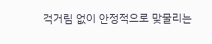걱거림 없이 안정적으로 맞물리는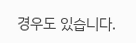경우도 있습니다.